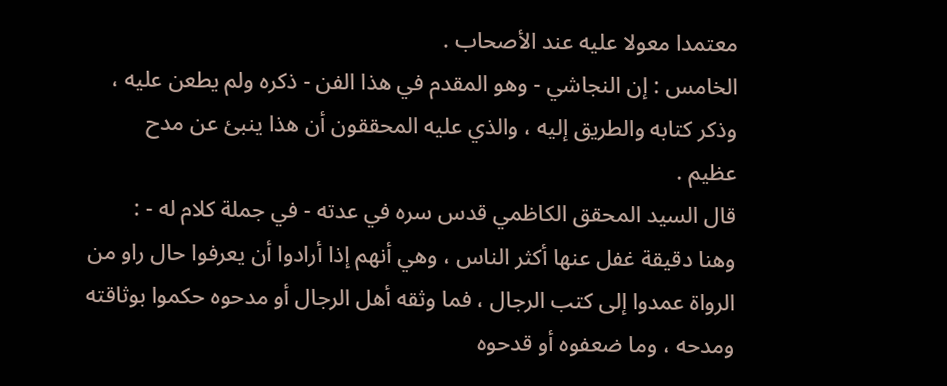معتمدا معولا عليه عند الأصحاب .
الخامس : إن النجاشي - وهو المقدم في هذا الفن - ذكره ولم يطعن عليه ،
وذكر كتابه والطريق إليه ، والذي عليه المحققون أن هذا ينبئ عن مدح
عظيم .
قال السيد المحقق الكاظمي قدس سره في عدته - في جملة كلام له - :
وهنا دقيقة غفل عنها أكثر الناس ، وهي أنهم إذا أرادوا أن يعرفوا حال راو من
الرواة عمدوا إلى كتب الرجال ، فما وثقه أهل الرجال أو مدحوه حكموا بوثاقته
ومدحه ، وما ضعفوه أو قدحوه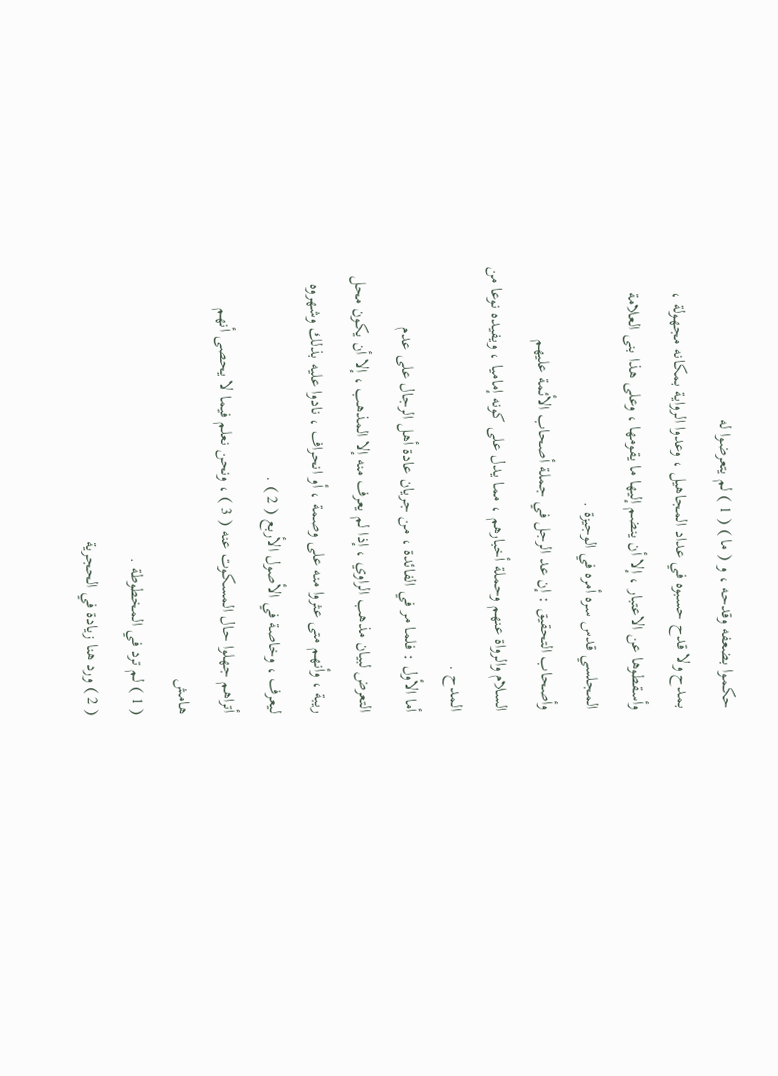حكموا بضعفه وقدحه ، و ( ما ) ( 1 ) لم يتعرضوا له
بمدح ولا قدح حسبوه في عداد المجاهيل ، وعدوا الرواية بمكانه مجهولة ،
وأسقطوها عن الاعتبار ، إلا أن ينضم إليها ما يقومها ، وعلى هذا بنى العلامة
المجلسي قدس سره أمره في الوجيزة .
وأصحاب التحقيق : إن عد الرجل في جملة أصحاب الأئمة عليهم
السلام والرواة عنهم وحملة أخبارهم ، مما يدل على كونه إماميا ، ويفيده نوعا من
المدح .
أما الأول : فلما مر في الفائدة ، من جريان عادة أهل الرجال على عدم
التعرض لبيان مذهب الراوي ، إذا لم يعرف منه إلا المذهب ، إلا أن يكون محل
ريبة ، وأنهم متى عثروا منه على وصمة ، أو انحراف ، نادوا عليه بذلك وشهروه
ليعرف ، وخاصة في الأصول الأربع ( 2 ) .
أتراهم جهلوا حال المسكوت عنه ( 3 ) ، ونحن نعلم فيما لا يحصى أنهم
هامش
( 1 ) لم ترد في المخطوطة .
( 2 ) ورد هنا زيادة في الحجرية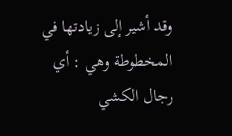وقد أشير إلى زيادتها في المخطوطة وهي : أي رجال الكشي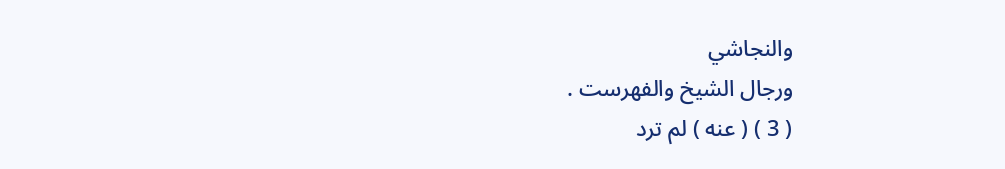والنجاشي
ورجال الشيخ والفهرست .
( 3 ) ( عنه ) لم ترد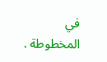في المخطوطة .